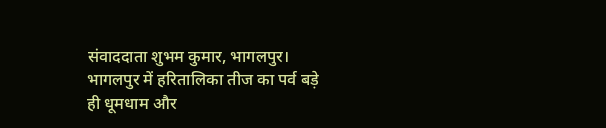संवाददाता शुभम कुमार, भागलपुर।
भागलपुर में हरितालिका तीज का पर्व बड़े ही धूमधाम और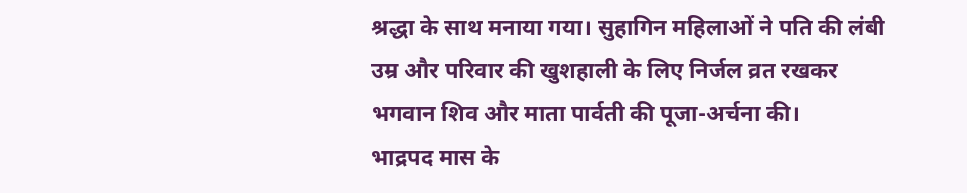श्रद्धा के साथ मनाया गया। सुहागिन महिलाओं ने पति की लंबी उम्र और परिवार की खुशहाली के लिए निर्जल व्रत रखकर भगवान शिव और माता पार्वती की पूजा-अर्चना की।
भाद्रपद मास के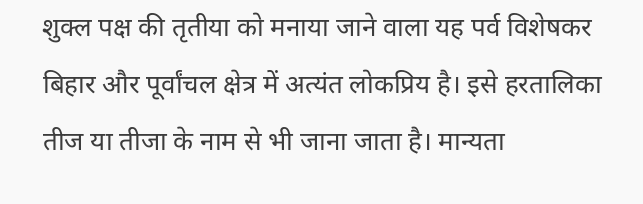शुक्ल पक्ष की तृतीया को मनाया जाने वाला यह पर्व विशेषकर बिहार और पूर्वांचल क्षेत्र में अत्यंत लोकप्रिय है। इसे हरतालिका तीज या तीजा के नाम से भी जाना जाता है। मान्यता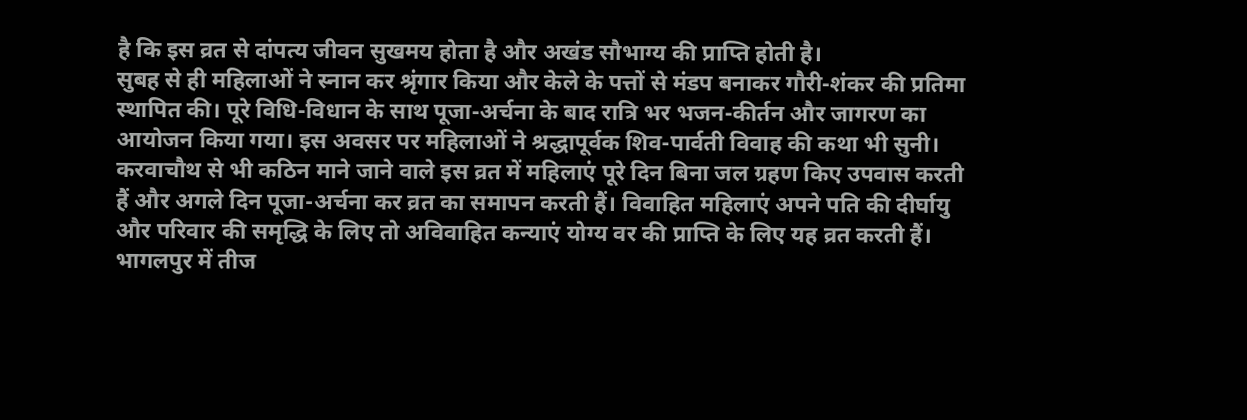है कि इस व्रत से दांपत्य जीवन सुखमय होता है और अखंड सौभाग्य की प्राप्ति होती है।
सुबह से ही महिलाओं ने स्नान कर श्रृंगार किया और केले के पत्तों से मंडप बनाकर गौरी-शंकर की प्रतिमा स्थापित की। पूरे विधि-विधान के साथ पूजा-अर्चना के बाद रात्रि भर भजन-कीर्तन और जागरण का आयोजन किया गया। इस अवसर पर महिलाओं ने श्रद्धापूर्वक शिव-पार्वती विवाह की कथा भी सुनी।
करवाचौथ से भी कठिन माने जाने वाले इस व्रत में महिलाएं पूरे दिन बिना जल ग्रहण किए उपवास करती हैं और अगले दिन पूजा-अर्चना कर व्रत का समापन करती हैं। विवाहित महिलाएं अपने पति की दीर्घायु और परिवार की समृद्धि के लिए तो अविवाहित कन्याएं योग्य वर की प्राप्ति के लिए यह व्रत करती हैं।
भागलपुर में तीज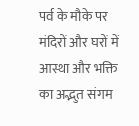पर्व के मौके पर मंदिरों और घरों में आस्था और भक्ति का अद्भुत संगम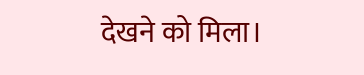देखने को मिला।